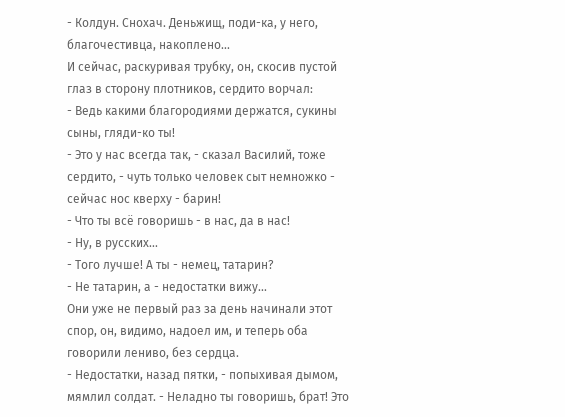- Колдун. Снохач. Деньжищ, поди-ка, у него, благочестивца, накоплено...
И сейчас, раскуривая трубку, он, скосив пустой глаз в сторону плотников, сердито ворчал:
- Ведь какими благородиями держатся, сукины сыны, гляди-ко ты!
- Это у нас всегда так, - сказал Василий, тоже сердито, - чуть только человек сыт немножко - сейчас нос кверху - барин!
- Что ты всё говоришь - в нас, да в нас!
- Ну, в русских...
- Того лучше! А ты - немец, татарин?
- Не татарин, а - недостатки вижу...
Они уже не первый раз за день начинали этот спор, он, видимо, надоел им, и теперь оба говорили лениво, без сердца.
- Недостатки, назад пятки, - попыхивая дымом, мямлил солдат. - Неладно ты говоришь, брат! Это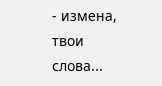- измена, твои слова...